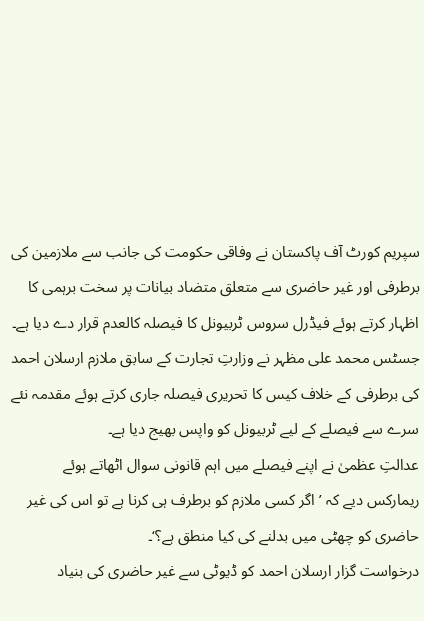سپریم کورٹ آف پاکستان نے وفاقی حکومت کی جانب سے ملازمین کی برطرفی اور غیر حاضری سے متعلق متضاد بیانات پر سخت برہمی کا اظہار کرتے ہوئے فیڈرل سروس ٹربیونل کا فیصلہ کالعدم قرار دے دیا ہے۔
جسٹس محمد علی مظہر نے وزارتِ تجارت کے سابق ملازم ارسلان احمد کی برطرفی کے خلاف کیس کا تحریری فیصلہ جاری کرتے ہوئے مقدمہ نئے سرے سے فیصلے کے لیے ٹربیونل کو واپس بھیج دیا ہے۔
عدالتِ عظمیٰ نے اپنے فیصلے میں اہم قانونی سوال اٹھاتے ہوئے ریمارکس دیے کہ ’اگر کسی ملازم کو برطرف ہی کرنا ہے تو اس کی غیر حاضری کو چھٹی میں بدلنے کی کیا منطق ہے؟‘۔
درخواست گزار ارسلان احمد کو ڈیوٹی سے غیر حاضری کی بنیاد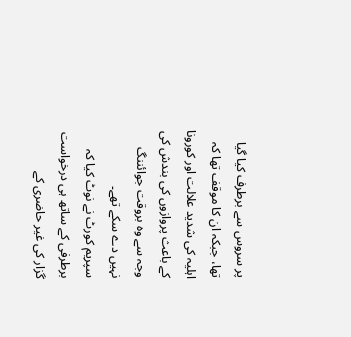پر سروس سے برطرف کیا گیا تھا، جبکہ ان کا موقف تھا کہ اہلیہ کی شدید علالت اور کورونا کے باعث پروازوں کی بندش کی وجہ سے وہ بروقت جوائننگ نہیں دے سکے تھے۔
سپریم کورٹ نے نوٹ کیا کہ برطرفی کے ساتھ ہی درخواست گزار کی غیر حاضری کے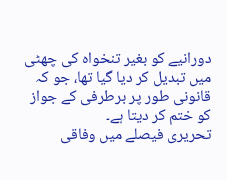دورانیے کو بغیر تنخواہ کی چھٹی میں تبدیل کر دیا گیا تھا، جو کہ قانونی طور پر برطرفی کے جواز کو ختم کر دیتا ہے۔
تحریری فیصلے میں وفاقی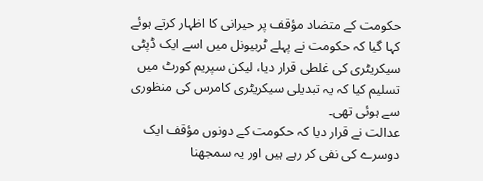حکومت کے متضاد مؤقف پر حیرانی کا اظہار کرتے ہوئے کہا گیا کہ حکومت نے پہلے ٹربیونل میں اسے ایک ڈپٹی سیکریٹری کی غلطی قرار دیا، لیکن سپریم کورٹ میں تسلیم کیا کہ یہ تبدیلی سیکریٹری کامرس کی منظوری سے ہوئی تھی۔
عدالت نے قرار دیا کہ حکومت کے دونوں مؤقف ایک دوسرے کی نفی کر رہے ہیں اور یہ سمجھنا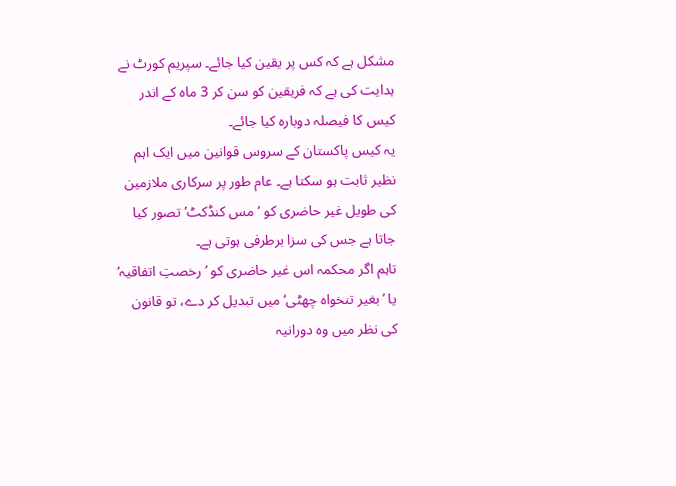مشکل ہے کہ کس پر یقین کیا جائے۔ سپریم کورٹ نے ہدایت کی ہے کہ فریقین کو سن کر 3 ماہ کے اندر کیس کا فیصلہ دوبارہ کیا جائے۔
یہ کیس پاکستان کے سروس قوانین میں ایک اہم نظیر ثابت ہو سکتا ہے۔ عام طور پر سرکاری ملازمین کی طویل غیر حاضری کو ‘مس کنڈکٹ’ تصور کیا جاتا ہے جس کی سزا برطرفی ہوتی ہے۔
تاہم اگر محکمہ اس غیر حاضری کو ’رخصتِ اتفاقیہ‘ یا ’بغیر تنخواہ چھٹی‘ میں تبدیل کر دے، تو قانون کی نظر میں وہ دورانیہ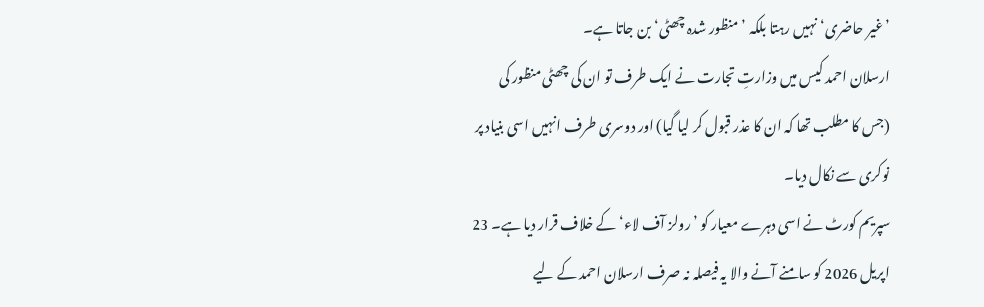’غیر حاضری‘ نہیں رہتا بلکہ ’منظور شدہ چھٹی‘ بن جاتا ہے۔
ارسلان احمد کیس میں وزارتِ تجارت نے ایک طرف تو ان کی چھٹی منظور کی (جس کا مطلب تھا کہ ان کا عذر قبول کر لیا گیا) اور دوسری طرف انہیں اسی بنیاد پر نوکری سے نکال دیا۔
سپریم کورٹ نے اسی دہرے معیار کو ’رولز آف لاء‘ کے خلاف قرار دیا ہے۔ 23 اپریل 2026 کو سامنے آنے والا یہ فیصلہ نہ صرف ارسلان احمد کے لیے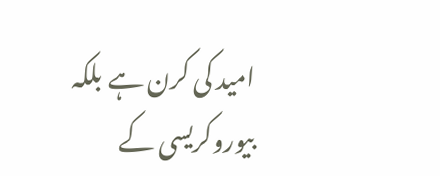امید کی کرن ہے بلکہ بیوروکریسی کے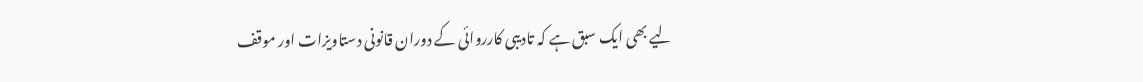لیے بھی ایک سبق ہے کہ تادیبی کارروائی کے دوران قانونی دستاویزات اور موقف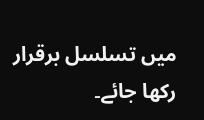میں تسلسل برقرار رکھا جائے۔